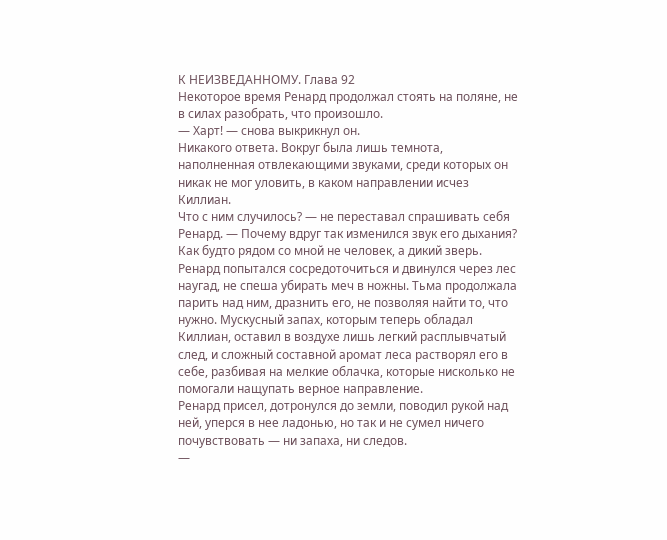К НЕИЗВЕДАННОМУ. Глава 92
Некоторое время Ренард продолжал стоять на поляне, не в силах разобрать, что произошло.
— Харт! — снова выкрикнул он.
Никакого ответа. Вокруг была лишь темнота, наполненная отвлекающими звуками, среди которых он никак не мог уловить, в каком направлении исчез Киллиан.
Что с ним случилось? — не переставал спрашивать себя Ренард. — Почему вдруг так изменился звук его дыхания? Как будто рядом со мной не человек, а дикий зверь.
Ренард попытался сосредоточиться и двинулся через лес наугад, не спеша убирать меч в ножны. Тьма продолжала парить над ним, дразнить его, не позволяя найти то, что нужно. Мускусный запах, которым теперь обладал Киллиан, оставил в воздухе лишь легкий расплывчатый след, и сложный составной аромат леса растворял его в себе, разбивая на мелкие облачка, которые нисколько не помогали нащупать верное направление.
Ренард присел, дотронулся до земли, поводил рукой над ней, уперся в нее ладонью, но так и не сумел ничего почувствовать — ни запаха, ни следов.
—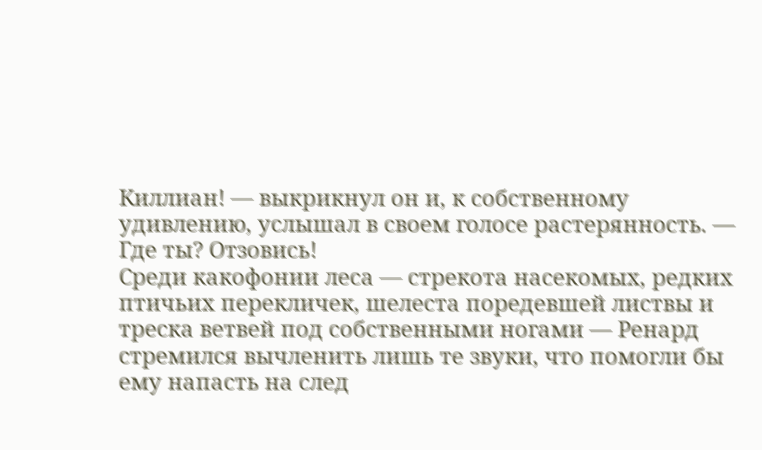Киллиан! — выкрикнул он и, к собственному удивлению, услышал в своем голосе растерянность. — Где ты? Отзовись!
Среди какофонии леса — стрекота насекомых, редких птичьих перекличек, шелеста поредевшей листвы и треска ветвей под собственными ногами — Ренард стремился вычленить лишь те звуки, что помогли бы ему напасть на след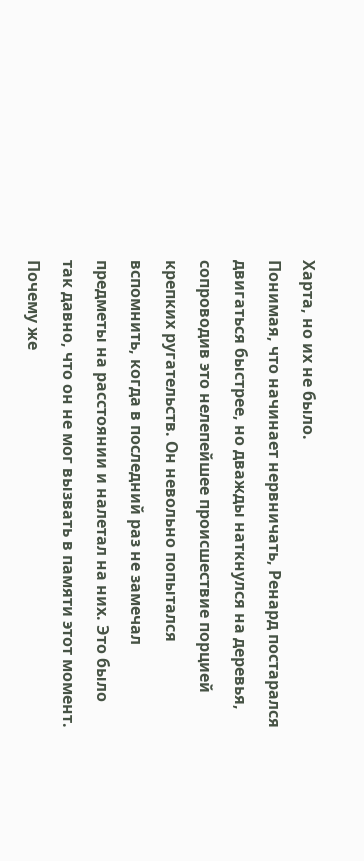Харта, но их не было.
Понимая, что начинает нервничать, Ренард постарался двигаться быстрее, но дважды наткнулся на деревья, сопроводив это нелепейшее происшествие порцией крепких ругательств. Он невольно попытался вспомнить, когда в последний раз не замечал предметы на расстоянии и налетал на них. Это было так давно, что он не мог вызвать в памяти этот момент. Почему же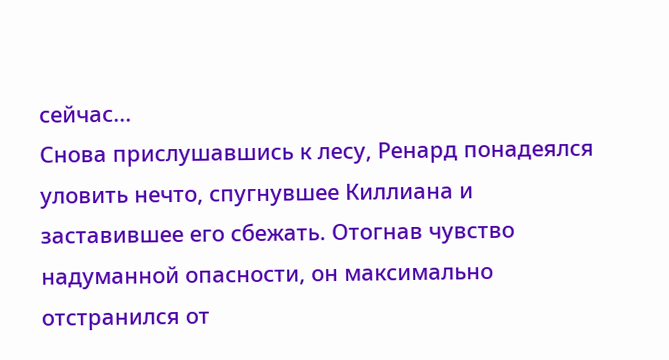сейчас...
Снова прислушавшись к лесу, Ренард понадеялся уловить нечто, спугнувшее Киллиана и заставившее его сбежать. Отогнав чувство надуманной опасности, он максимально отстранился от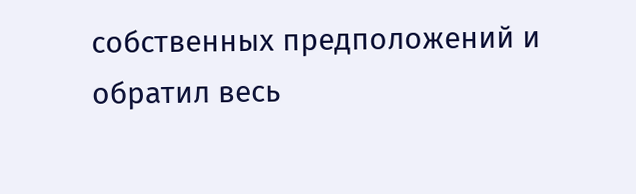собственных предположений и обратил весь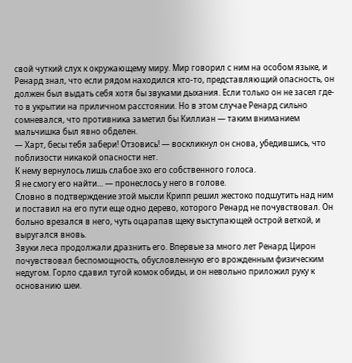свой чуткий слух к окружающему миру. Мир говорил с ним на особом языке, и Ренард знал, что если рядом находился кто-то, представляющий опасность, он должен был выдать себя хотя бы звуками дыхания. Если только он не засел где-то в укрытии на приличном расстоянии. Но в этом случае Ренард сильно сомневался, что противника заметил бы Киллиан — таким вниманием мальчишка был явно обделен.
— Харт, бесы тебя забери! Отзовись! — воскликнул он снова, убедившись, что поблизости никакой опасности нет.
К нему вернулось лишь слабое эхо его собственного голоса.
Я не смогу его найти... — пронеслось у него в голове.
Словно в подтверждение этой мысли Крипп решил жестоко подшутить над ним и поставил на его пути еще одно дерево, которого Ренард не почувствовал. Он больно врезался в него, чуть оцарапав щеку выступающей острой веткой, и выругался вновь.
Звуки леса продолжали дразнить его. Впервые за много лет Ренард Цирон почувствовал беспомощность, обусловленную его врожденным физическим недугом. Горло сдавил тугой комок обиды, и он невольно приложил руку к основанию шеи.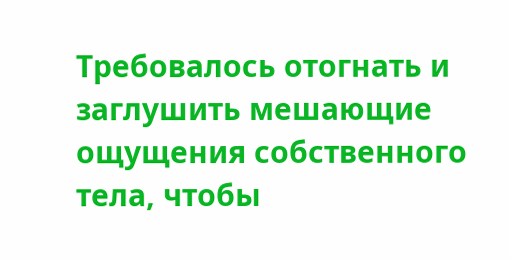Требовалось отогнать и заглушить мешающие ощущения собственного тела, чтобы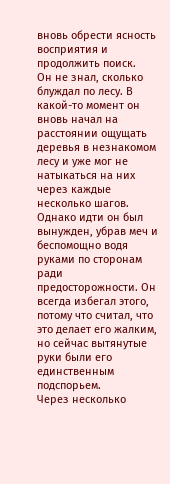вновь обрести ясность восприятия и продолжить поиск.
Он не знал, сколько блуждал по лесу. В какой-то момент он вновь начал на расстоянии ощущать деревья в незнакомом лесу и уже мог не натыкаться на них через каждые несколько шагов. Однако идти он был вынужден, убрав меч и беспомощно водя руками по сторонам ради предосторожности. Он всегда избегал этого, потому что считал, что это делает его жалким, но сейчас вытянутые руки были его единственным подспорьем.
Через несколько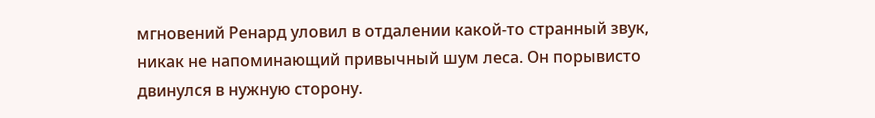мгновений Ренард уловил в отдалении какой-то странный звук, никак не напоминающий привычный шум леса. Он порывисто двинулся в нужную сторону.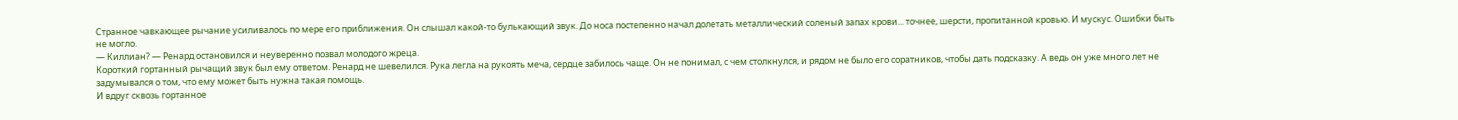Странное чавкающее рычание усиливалось по мере его приближения. Он слышал какой-то булькающий звук. До носа постепенно начал долетать металлический соленый запах крови... точнее, шерсти, пропитанной кровью. И мускус. Ошибки быть не могло.
— Киллиан? — Ренард остановился и неуверенно позвал молодого жреца.
Короткий гортанный рычащий звук был ему ответом. Ренард не шевелился. Рука легла на рукоять меча, сердце забилось чаще. Он не понимал, с чем столкнулся, и рядом не было его соратников, чтобы дать подсказку. А ведь он уже много лет не задумывался о том, что ему может быть нужна такая помощь.
И вдруг сквозь гортанное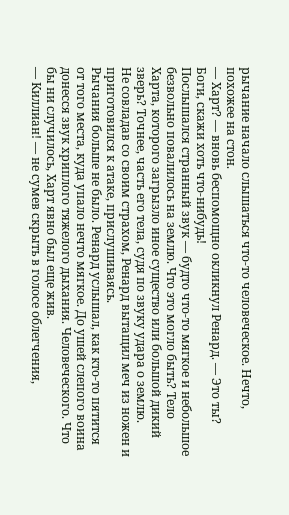рычание начало слышаться что-то человеческое. Нечто, похожее на стон.
— Харт? — вновь беспомощно окликнул Ренард. — Это ты? Боги, скажи хоть что-нибудь!
Послышался странный звук — будто что-то мягкое и небольшое безвольно повалилось на землю. Что это могло быть? Тело Харта, которого загрызло иное существо или большой дикий зверь? Точнее, часть его тела, судя по звуку удара о землю.
Не совладав со своим страхом, Ренард вытащил меч из ножен и приготовился к атаке, прислушиваясь.
Рычания больше не было. Ренард услышал, как кто-то пятится от того места, куда упало нечто мягкое. До ушей слепого воина донесся звук хриплого тяжелого дыхания. Человеческого. Что бы ни случилось, Харт явно был еще жив.
— Киллиан! — не сумев скрыть в голосе облегчения,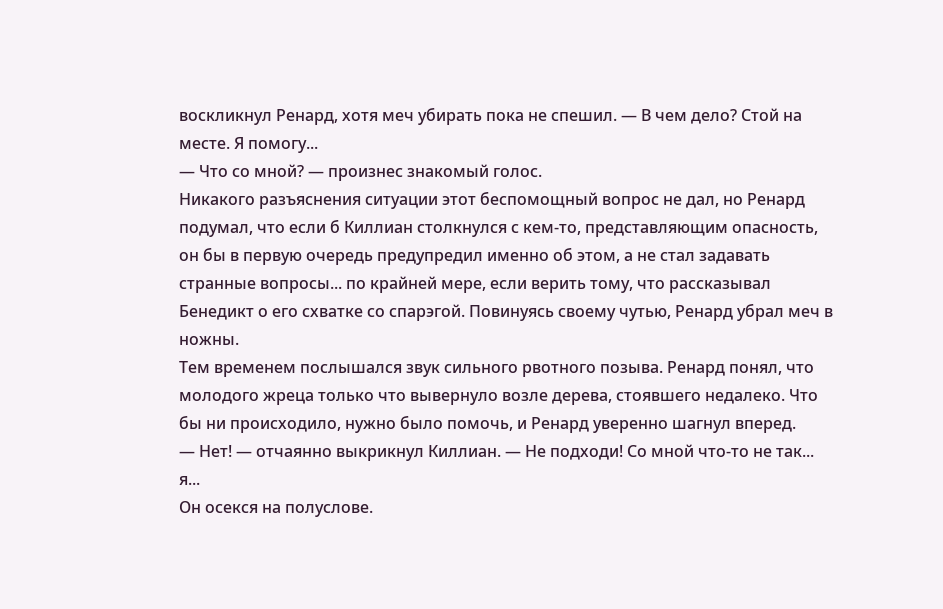воскликнул Ренард, хотя меч убирать пока не спешил. — В чем дело? Стой на месте. Я помогу...
— Что со мной? — произнес знакомый голос.
Никакого разъяснения ситуации этот беспомощный вопрос не дал, но Ренард подумал, что если б Киллиан столкнулся с кем-то, представляющим опасность, он бы в первую очередь предупредил именно об этом, а не стал задавать странные вопросы... по крайней мере, если верить тому, что рассказывал Бенедикт о его схватке со спарэгой. Повинуясь своему чутью, Ренард убрал меч в ножны.
Тем временем послышался звук сильного рвотного позыва. Ренард понял, что молодого жреца только что вывернуло возле дерева, стоявшего недалеко. Что бы ни происходило, нужно было помочь, и Ренард уверенно шагнул вперед.
— Нет! — отчаянно выкрикнул Киллиан. — Не подходи! Со мной что-то не так... я...
Он осекся на полуслове.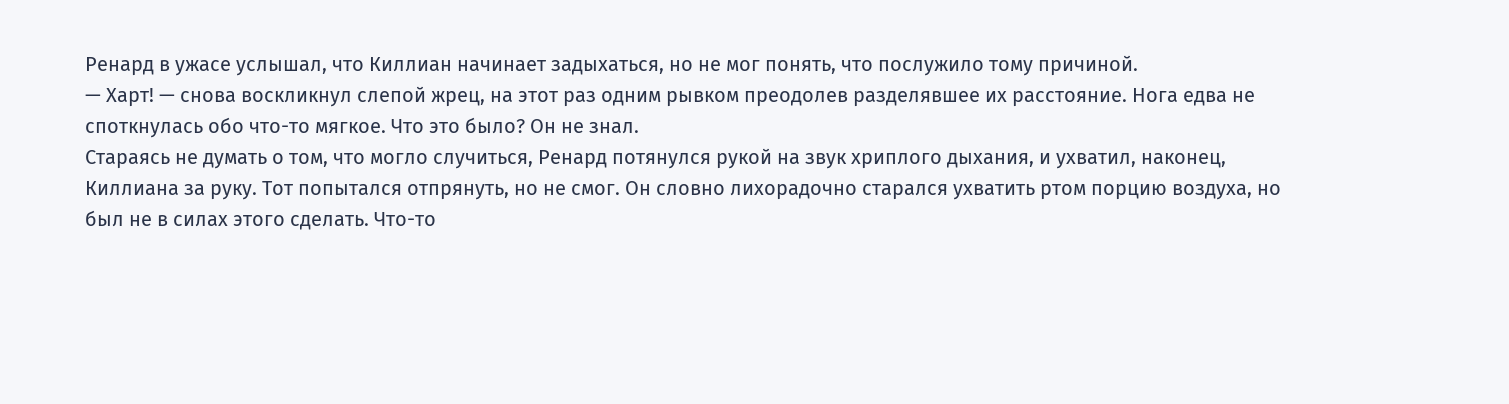Ренард в ужасе услышал, что Киллиан начинает задыхаться, но не мог понять, что послужило тому причиной.
— Харт! — снова воскликнул слепой жрец, на этот раз одним рывком преодолев разделявшее их расстояние. Нога едва не споткнулась обо что-то мягкое. Что это было? Он не знал.
Стараясь не думать о том, что могло случиться, Ренард потянулся рукой на звук хриплого дыхания, и ухватил, наконец, Киллиана за руку. Тот попытался отпрянуть, но не смог. Он словно лихорадочно старался ухватить ртом порцию воздуха, но был не в силах этого сделать. Что-то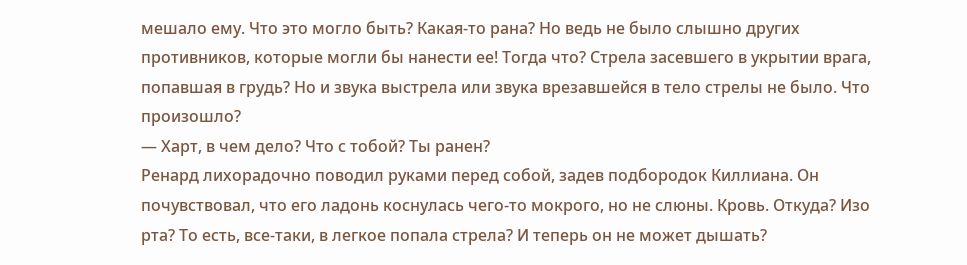мешало ему. Что это могло быть? Какая-то рана? Но ведь не было слышно других противников, которые могли бы нанести ее! Тогда что? Стрела засевшего в укрытии врага, попавшая в грудь? Но и звука выстрела или звука врезавшейся в тело стрелы не было. Что произошло?
— Харт, в чем дело? Что с тобой? Ты ранен?
Ренард лихорадочно поводил руками перед собой, задев подбородок Киллиана. Он почувствовал, что его ладонь коснулась чего-то мокрого, но не слюны. Кровь. Откуда? Изо рта? То есть, все-таки, в легкое попала стрела? И теперь он не может дышать?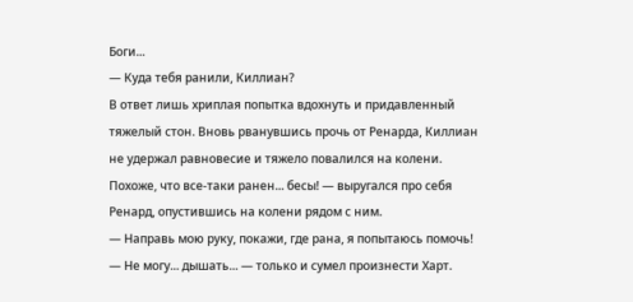Боги...
— Куда тебя ранили, Киллиан?
В ответ лишь хриплая попытка вдохнуть и придавленный тяжелый стон. Вновь рванувшись прочь от Ренарда, Киллиан не удержал равновесие и тяжело повалился на колени.
Похоже, что все-таки ранен... бесы! — выругался про себя Ренард, опустившись на колени рядом с ним.
— Направь мою руку, покажи, где рана, я попытаюсь помочь!
— Не могу... дышать... — только и сумел произнести Харт.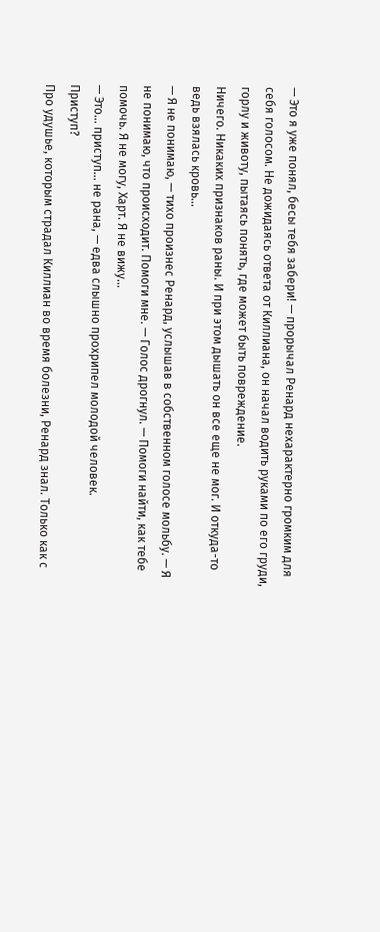— Это я уже понял, бесы тебя забери! — прорычал Ренард нехарактерно громким для себя голосом. Не дожидаясь ответа от Киллиана, он начал водить руками по его груди, горлу и животу, пытаясь понять, где может быть повреждение.
Ничего. Никаких признаков раны. И при этом дышать он все еще не мог. И откуда-то ведь взялась кровь...
— Я не понимаю, — тихо произнес Ренард, услышав в собственном голосе мольбу. — Я не понимаю, что происходит. Помоги мне. — Голос дрогнул. — Помоги найти, как тебе помочь. Я не могу, Харт. Я не вижу...
— Это... приступ... не рана, — едва слышно прохрипел молодой человек.
Приступ?
Про удушье, которым страдал Киллиан во время болезни, Ренард знал. Только как с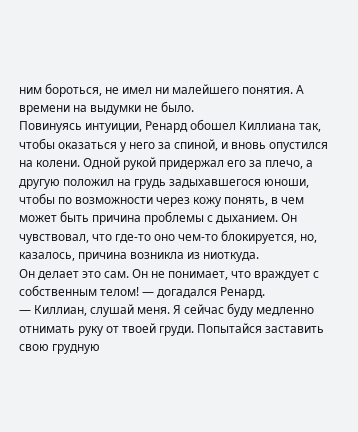ним бороться, не имел ни малейшего понятия. А времени на выдумки не было.
Повинуясь интуиции, Ренард обошел Киллиана так, чтобы оказаться у него за спиной, и вновь опустился на колени. Одной рукой придержал его за плечо, а другую положил на грудь задыхавшегося юноши, чтобы по возможности через кожу понять, в чем может быть причина проблемы с дыханием. Он чувствовал, что где-то оно чем-то блокируется, но, казалось, причина возникла из ниоткуда.
Он делает это сам. Он не понимает, что враждует с собственным телом! — догадался Ренард.
— Киллиан, слушай меня. Я сейчас буду медленно отнимать руку от твоей груди. Попытайся заставить свою грудную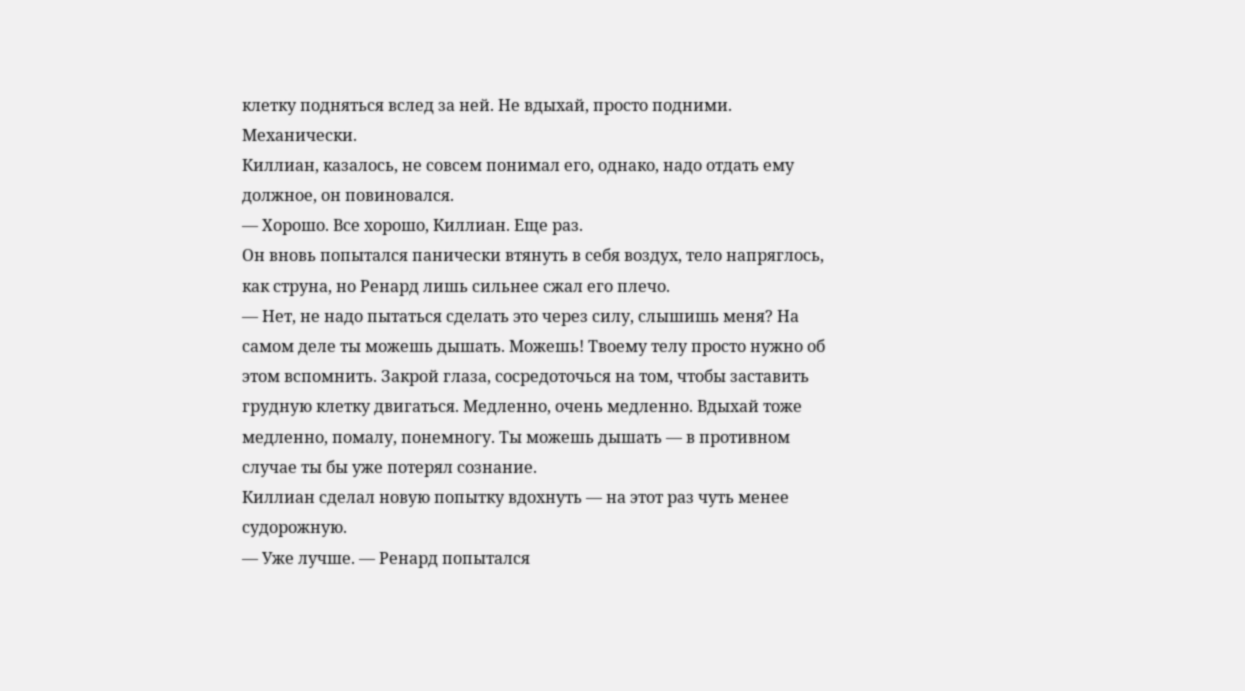клетку подняться вслед за ней. Не вдыхай, просто подними. Механически.
Киллиан, казалось, не совсем понимал его, однако, надо отдать ему должное, он повиновался.
— Хорошо. Все хорошо, Киллиан. Еще раз.
Он вновь попытался панически втянуть в себя воздух, тело напряглось, как струна, но Ренард лишь сильнее сжал его плечо.
— Нет, не надо пытаться сделать это через силу, слышишь меня? На самом деле ты можешь дышать. Можешь! Твоему телу просто нужно об этом вспомнить. Закрой глаза, сосредоточься на том, чтобы заставить грудную клетку двигаться. Медленно, очень медленно. Вдыхай тоже медленно, помалу, понемногу. Ты можешь дышать — в противном случае ты бы уже потерял сознание.
Киллиан сделал новую попытку вдохнуть — на этот раз чуть менее судорожную.
— Уже лучше. — Ренард попытался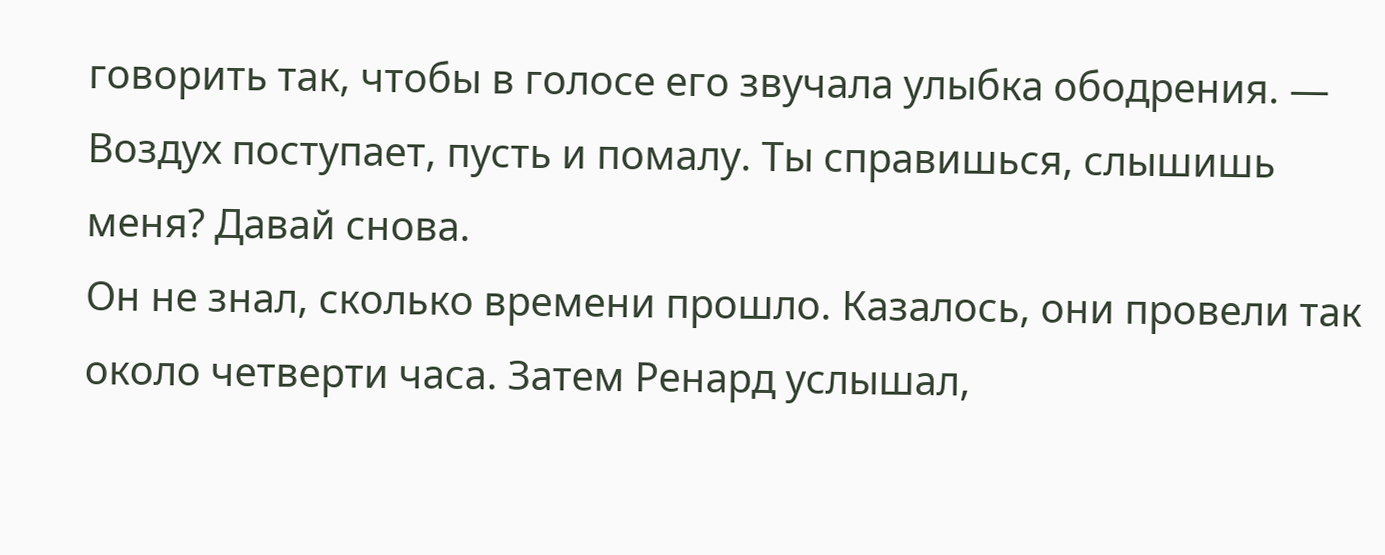говорить так, чтобы в голосе его звучала улыбка ободрения. — Воздух поступает, пусть и помалу. Ты справишься, слышишь меня? Давай снова.
Он не знал, сколько времени прошло. Казалось, они провели так около четверти часа. Затем Ренард услышал,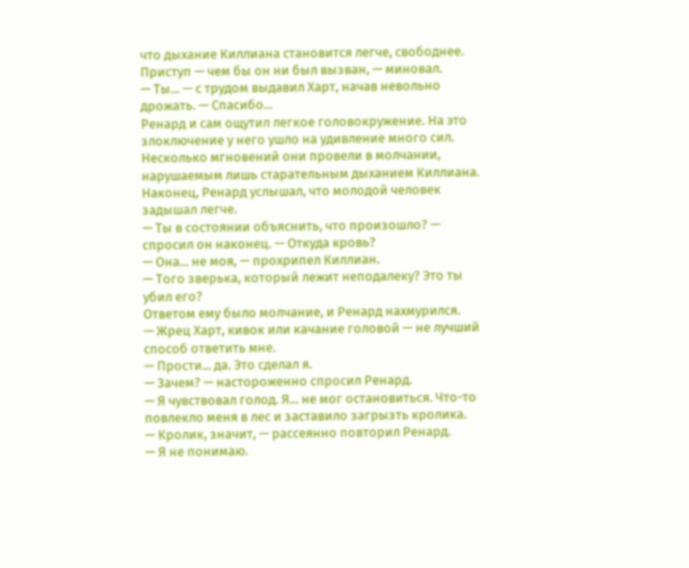что дыхание Киллиана становится легче, свободнее. Приступ — чем бы он ни был вызван, — миновал.
— Ты... — с трудом выдавил Харт, начав невольно дрожать. — Спасибо...
Ренард и сам ощутил легкое головокружение. На это злоключение у него ушло на удивление много сил.
Несколько мгновений они провели в молчании, нарушаемым лишь старательным дыханием Киллиана. Наконец, Ренард услышал, что молодой человек задышал легче.
— Ты в состоянии объяснить, что произошло? — спросил он наконец. — Откуда кровь?
— Она... не моя, — прохрипел Киллиан.
— Того зверька, который лежит неподалеку? Это ты убил его?
Ответом ему было молчание, и Ренард нахмурился.
— Жрец Харт, кивок или качание головой — не лучший способ ответить мне.
— Прости... да. Это сделал я.
— Зачем? — настороженно спросил Ренард.
— Я чувствовал голод. Я... не мог остановиться. Что-то повлекло меня в лес и заставило загрызть кролика.
— Кролик, значит, — рассеянно повторил Ренард.
— Я не понимаю.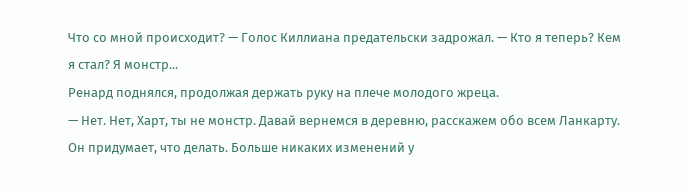Что со мной происходит? — Голос Киллиана предательски задрожал. — Кто я теперь? Кем я стал? Я монстр...
Ренард поднялся, продолжая держать руку на плече молодого жреца.
— Нет. Нет, Харт, ты не монстр. Давай вернемся в деревню, расскажем обо всем Ланкарту. Он придумает, что делать. Больше никаких изменений у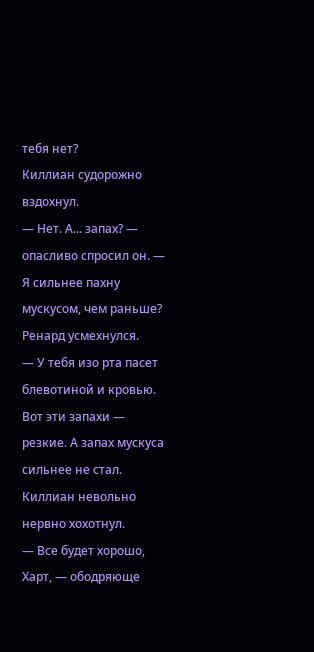тебя нет?
Киллиан судорожно вздохнул.
— Нет. А... запах? — опасливо спросил он. — Я сильнее пахну мускусом, чем раньше?
Ренард усмехнулся.
— У тебя изо рта пасет блевотиной и кровью. Вот эти запахи — резкие. А запах мускуса сильнее не стал.
Киллиан невольно нервно хохотнул.
— Все будет хорошо, Харт, — ободряюще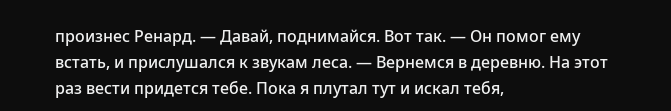произнес Ренард. — Давай, поднимайся. Вот так. — Он помог ему встать, и прислушался к звукам леса. — Вернемся в деревню. На этот раз вести придется тебе. Пока я плутал тут и искал тебя,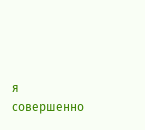я совершенно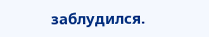заблудился.